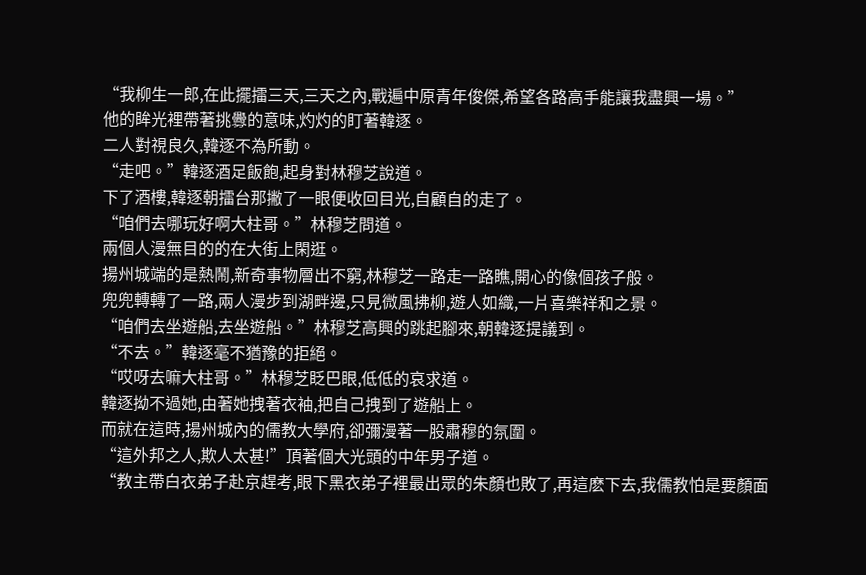“我柳生一郎,在此擺擂三天,三天之內,戰遍中原青年俊傑,希望各路高手能讓我盡興一場。”
他的眸光裡帶著挑釁的意味,灼灼的盯著韓逐。
二人對視良久,韓逐不為所動。
“走吧。”韓逐酒足飯飽,起身對林穆芝說道。
下了酒樓,韓逐朝擂台那撇了一眼便收回目光,自顧自的走了。
“咱們去哪玩好啊大柱哥。”林穆芝問道。
兩個人漫無目的的在大街上閑逛。
揚州城端的是熱鬧,新奇事物層出不窮,林穆芝一路走一路瞧,開心的像個孩子般。
兜兜轉轉了一路,兩人漫步到湖畔邊,只見微風拂柳,遊人如織,一片喜樂祥和之景。
“咱們去坐遊船,去坐遊船。”林穆芝高興的跳起腳來,朝韓逐提議到。
“不去。”韓逐毫不猶豫的拒絕。
“哎呀去嘛大柱哥。”林穆芝眨巴眼,低低的哀求道。
韓逐拗不過她,由著她拽著衣袖,把自己拽到了遊船上。
而就在這時,揚州城內的儒教大學府,卻彌漫著一股肅穆的氛圍。
“這外邦之人,欺人太甚!”頂著個大光頭的中年男子道。
“教主帶白衣弟子赴京趕考,眼下黑衣弟子裡最出眾的朱顏也敗了,再這麽下去,我儒教怕是要顏面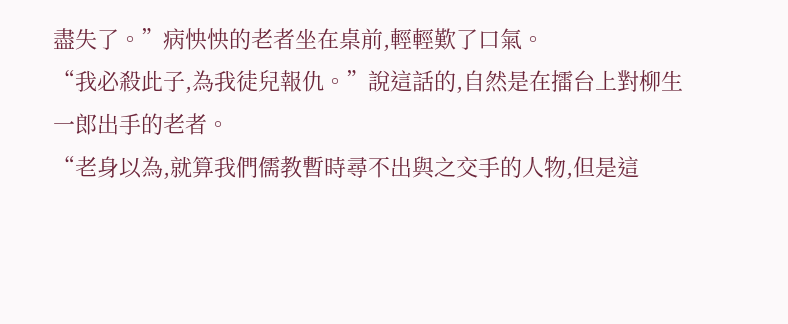盡失了。”病怏怏的老者坐在桌前,輕輕歎了口氣。
“我必殺此子,為我徒兒報仇。”說這話的,自然是在擂台上對柳生一郎出手的老者。
“老身以為,就算我們儒教暫時尋不出與之交手的人物,但是這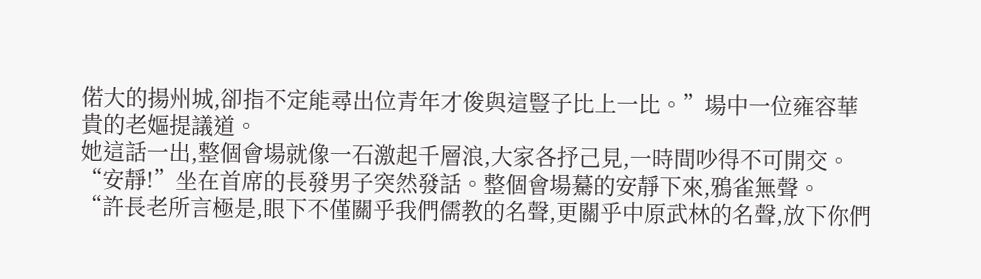偌大的揚州城,卻指不定能尋出位青年才俊與這豎子比上一比。”場中一位雍容華貴的老嫗提議道。
她這話一出,整個會場就像一石激起千層浪,大家各抒己見,一時間吵得不可開交。
“安靜!”坐在首席的長發男子突然發話。整個會場驀的安靜下來,鴉雀無聲。
“許長老所言極是,眼下不僅關乎我們儒教的名聲,更關乎中原武林的名聲,放下你們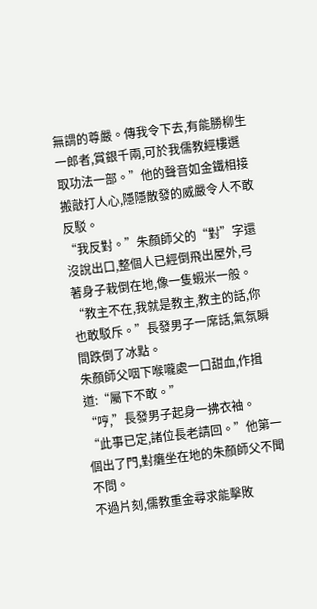無謂的尊嚴。傳我令下去,有能勝柳生一郎者,賞銀千兩,可於我儒教經樓選取功法一部。”他的聲音如金鐵相接搬敲打人心,隱隱散發的威嚴令人不敢反駁。
“我反對。”朱顏師父的“對”字還沒說出口,整個人已經倒飛出屋外,弓著身子栽倒在地,像一隻蝦米一般。
“教主不在,我就是教主,教主的話,你也敢駁斥。”長發男子一席話,氣氛瞬間跌倒了冰點。
朱顏師父咽下喉嚨處一口甜血,作揖道:“屬下不敢。”
“哼,”長發男子起身一拂衣袖。
“此事已定,諸位長老請回。”他第一個出了門,對癱坐在地的朱顏師父不聞不問。
不過片刻,儒教重金尋求能擊敗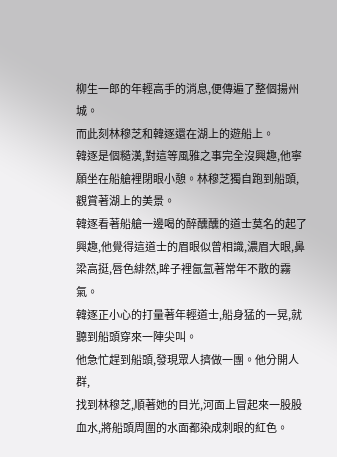柳生一郎的年輕高手的消息,便傳遍了整個揚州城。
而此刻林穆芝和韓逐還在湖上的遊船上。
韓逐是個糙漢,對這等風雅之事完全沒興趣,他寧願坐在船艙裡閉眼小憩。林穆芝獨自跑到船頭,觀賞著湖上的美景。
韓逐看著船艙一邊喝的醉醺醺的道士莫名的起了興趣,他覺得這道士的眉眼似曾相識,濃眉大眼,鼻梁高挺,唇色緋然,眸子裡氤氳著常年不散的霧氣。
韓逐正小心的打量著年輕道士,船身猛的一晃,就聽到船頭穿來一陣尖叫。
他急忙趕到船頭,發現眾人擠做一團。他分開人群,
找到林穆芝,順著她的目光,河面上冒起來一股股血水,將船頭周圍的水面都染成刺眼的紅色。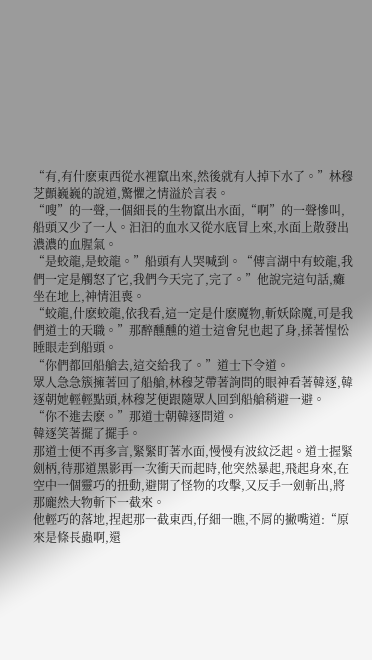“有,有什麽東西從水裡竄出來,然後就有人掉下水了。”林穆芝顫巍巍的說道,驚懼之情溢於言表。
“嗖”的一聲,一個細長的生物竄出水面,“啊”的一聲慘叫,船頭又少了一人。汩汩的血水又從水底冒上來,水面上散發出濃濃的血腥氣。
“是蛟龍,是蛟龍。”船頭有人哭喊到。“傳言湖中有蛟龍,我們一定是觸怒了它,我們今天完了,完了。”他說完這句話,癱坐在地上,神情沮喪。
“蛟龍,什麽蛟龍,依我看,這一定是什麽魔物,斬妖除魔,可是我們道士的天職。”那醉醺醺的道士這會兒也起了身,揉著惺忪睡眼走到船頭。
“你們都回船艙去,這交給我了。”道士下令道。
眾人急急簇擁著回了船艙,林穆芝帶著詢問的眼神看著韓逐,韓逐朝她輕輕點頭,林穆芝便跟隨眾人回到船艙稍避一避。
“你不進去麽。”那道士朝韓逐問道。
韓逐笑著擺了擺手。
那道士便不再多言,緊緊盯著水面,慢慢有波紋泛起。道士握緊劍柄,待那道黑影再一次衝天而起時,他突然暴起,飛起身來,在空中一個靈巧的扭動,避開了怪物的攻擊,又反手一劍斬出,將那龐然大物斬下一截來。
他輕巧的落地,捏起那一截東西,仔細一瞧,不屑的撇嘴道:“原來是條長蟲啊,還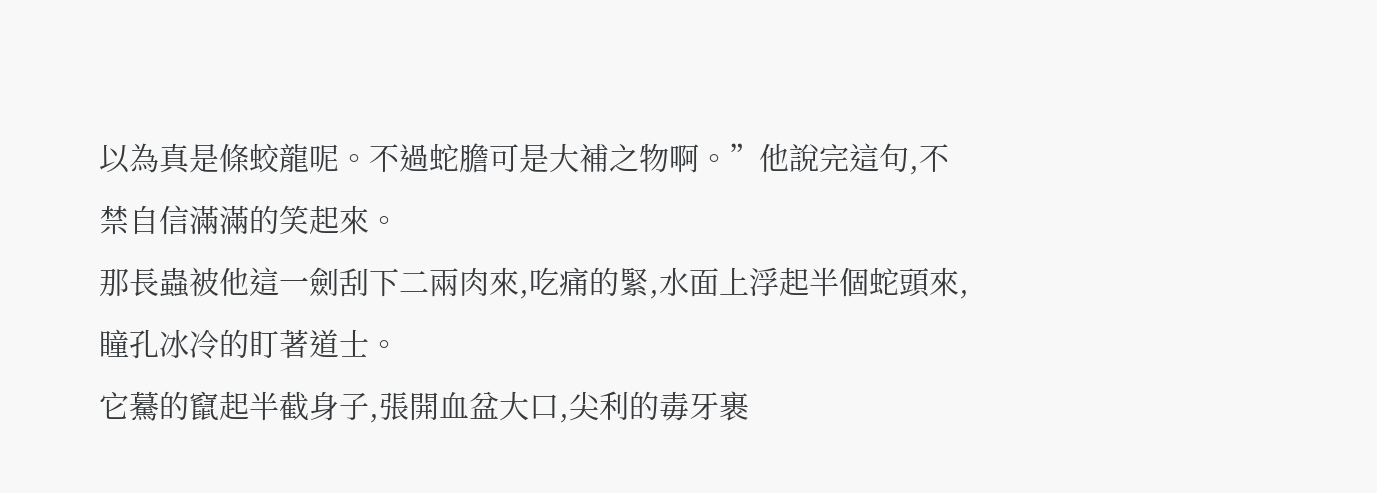以為真是條蛟龍呢。不過蛇膽可是大補之物啊。”他說完這句,不禁自信滿滿的笑起來。
那長蟲被他這一劍刮下二兩肉來,吃痛的緊,水面上浮起半個蛇頭來,瞳孔冰冷的盯著道士。
它驀的竄起半截身子,張開血盆大口,尖利的毒牙裹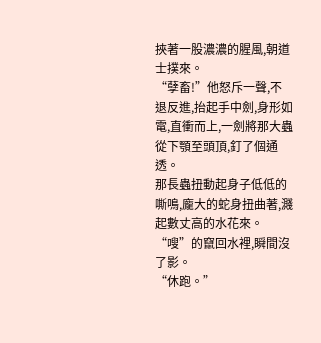挾著一股濃濃的腥風,朝道士撲來。
“孽畜!”他怒斥一聲,不退反進,抬起手中劍,身形如電,直衝而上,一劍將那大蟲從下顎至頭頂,釘了個通透。
那長蟲扭動起身子低低的嘶鳴,龐大的蛇身扭曲著,濺起數丈高的水花來。“嗖”的竄回水裡,瞬間沒了影。
“休跑。”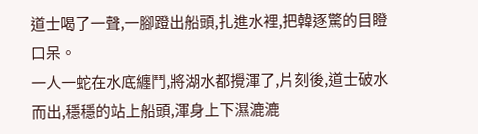道士喝了一聲,一腳蹬出船頭,扎進水裡,把韓逐驚的目瞪口呆。
一人一蛇在水底纏鬥,將湖水都攪渾了,片刻後,道士破水而出,穩穩的站上船頭,渾身上下濕漉漉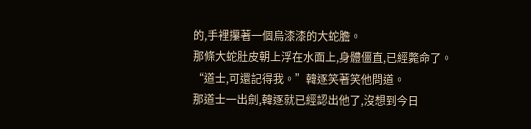的,手裡攥著一個烏漆漆的大蛇膽。
那條大蛇肚皮朝上浮在水面上,身體僵直,已經斃命了。
“道士,可還記得我。”韓逐笑著笑他問道。
那道士一出劍,韓逐就已經認出他了,沒想到今日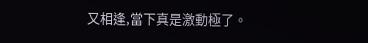又相逢,當下真是激動極了。